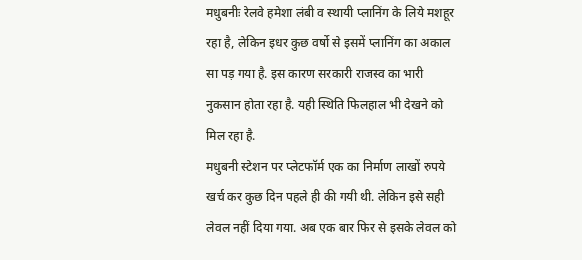मधुबनीः रेलवे हमेशा लंबी व स्थायी प्लानिंग के लिये मशहूर रहा है, लेकिन इधर कुछ वर्षो से इसमें प्लानिंग का अकाल सा पड़ गया है. इस कारण सरकारी राजस्व का भारी नुकसान होता रहा है. यही स्थिति फिलहाल भी देखने को मिल रहा है.
मधुबनी स्टेशन पर प्लेटफॉर्म एक का निर्माण लाखों रुपये खर्च कर कुछ दिन पहले ही की गयी थी. लेकिन इसे सही लेवल नहीं दिया गया. अब एक बार फिर से इसके लेवल को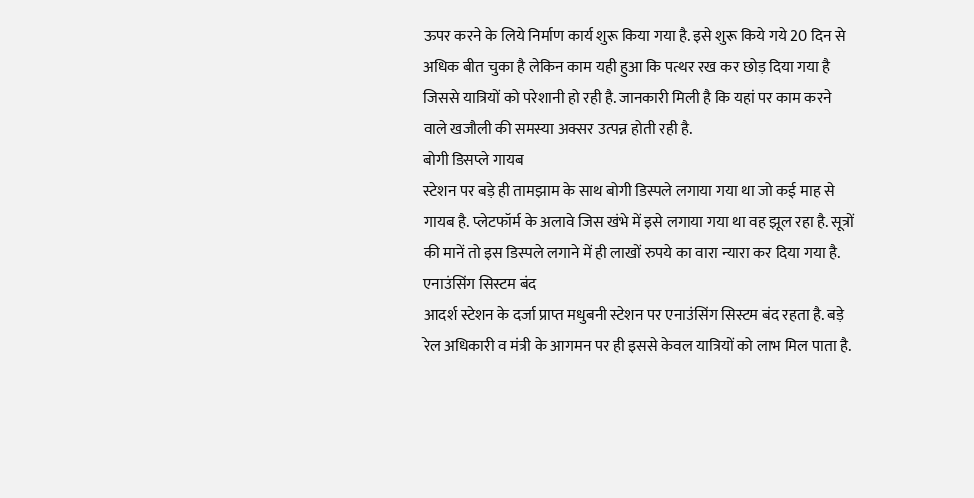ऊपर करने के लिये निर्माण कार्य शुरू किया गया है. इसे शुरू किये गये 20 दिन से अधिक बीत चुका है लेकिन काम यही हुआ कि पत्थर रख कर छोड़ दिया गया है जिससे यात्रियों को परेशानी हो रही है. जानकारी मिली है कि यहां पर काम करने वाले खजौली की समस्या अक्सर उत्पन्न होती रही है.
बोगी डिसप्ले गायब
स्टेशन पर बड़े ही तामझाम के साथ बोगी डिस्पले लगाया गया था जो कई माह से गायब है. प्लेटफॉर्म के अलावे जिस खंभे में इसे लगाया गया था वह झूल रहा है. सूत्रों की मानें तो इस डिस्पले लगाने में ही लाखों रुपये का वारा न्यारा कर दिया गया है.
एनाउंसिंग सिस्टम बंद
आदर्श स्टेशन के दर्जा प्राप्त मधुबनी स्टेशन पर एनाउंसिंग सिस्टम बंद रहता है. बड़े रेल अधिकारी व मंत्री के आगमन पर ही इससे केवल यात्रियों को लाभ मिल पाता है.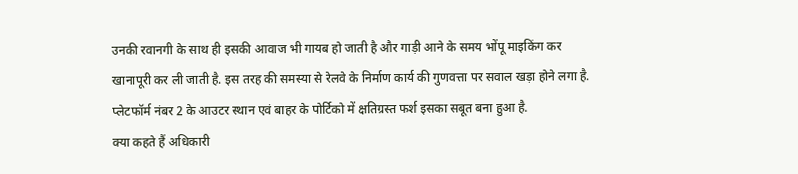उनकी रवानगी के साथ ही इसकी आवाज भी गायब हो जाती है और गाड़ी आने के समय भोंपू माइकिंग कर खानापूरी कर ली जाती है. इस तरह की समस्या से रेलवे के निर्माण कार्य की गुणवत्ता पर सवाल खड़ा होने लगा है. प्लेटफॉर्म नंबर 2 के आउटर स्थान एवं बाहर के पोर्टिको में क्षतिग्रस्त फर्श इसका सबूत बना हुआ है.
क्या कहते हैं अधिकारी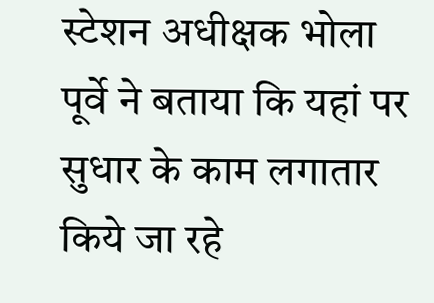स्टेशन अधीक्षक भोला पूर्वे ने बताया कि यहां पर सुधार के काम लगातार किये जा रहे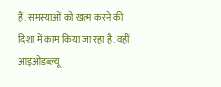हैं. समस्याओं को खत्म करने की दिशा में काम किया जा रहा है. वहीं आइओडब्ल्यू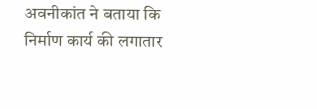अवनीकांत ने बताया कि निर्माण कार्य की लगातार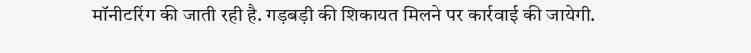मॉनीटरिंग की जाती रही है. गड़बड़ी की शिकायत मिलने पर कार्रवाई की जायेगी.